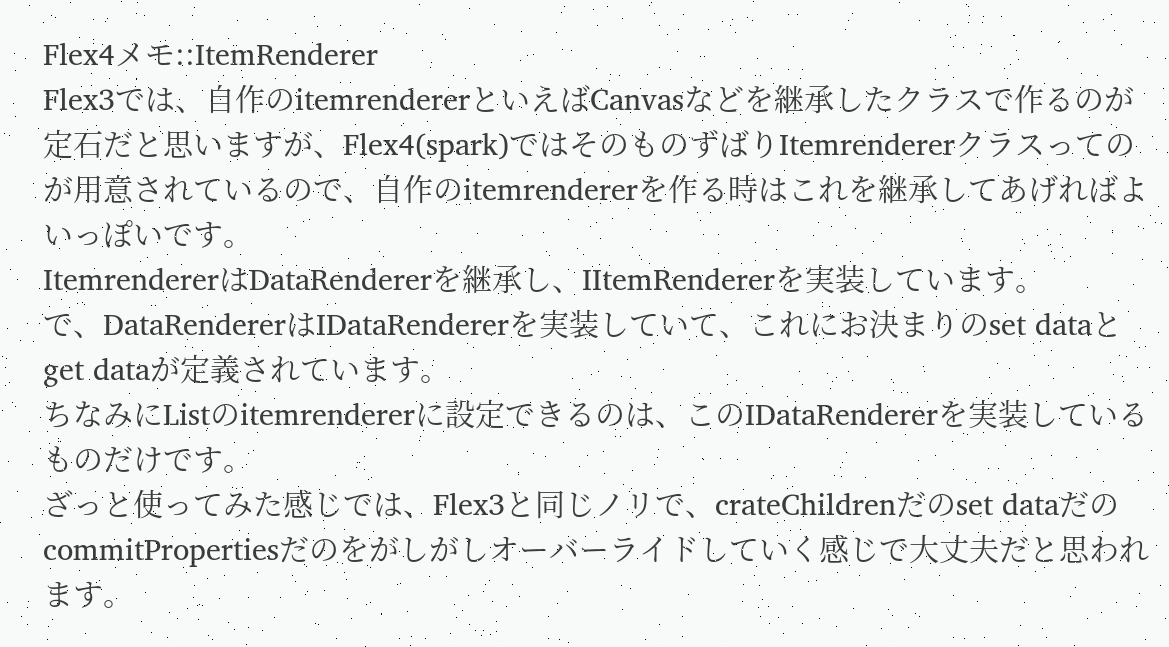Flex4メモ::ItemRenderer
Flex3では、自作のitemrendererといえばCanvasなどを継承したクラスで作るのが定石だと思いますが、Flex4(spark)ではそのものずばりItemrendererクラスってのが用意されているので、自作のitemrendererを作る時はこれを継承してあげればよいっぽいです。
ItemrendererはDataRendererを継承し、IItemRendererを実装しています。
で、DataRendererはIDataRendererを実装していて、これにお決まりのset dataとget dataが定義されています。
ちなみにListのitemrendererに設定できるのは、このIDataRendererを実装しているものだけです。
ざっと使ってみた感じでは、Flex3と同じノリで、crateChildrenだのset dataだのcommitPropertiesだのをがしがしオーバーライドしていく感じで大丈夫だと思われます。